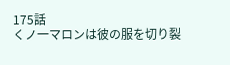175話
くノ一マロンは彼の服を切り裂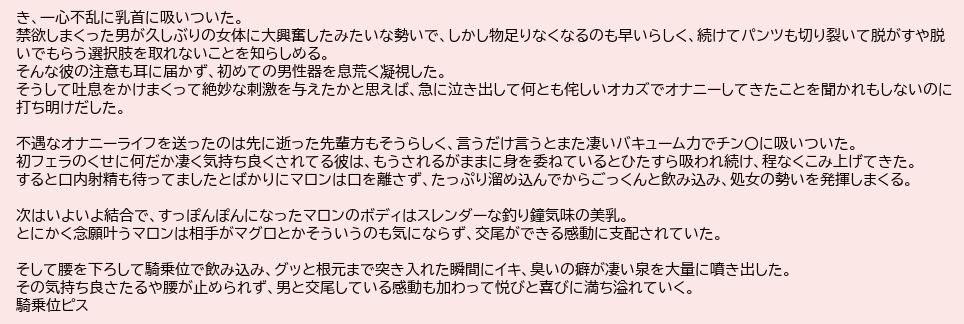き、一心不乱に乳首に吸いついた。
禁欲しまくった男が久しぶりの女体に大興奮したみたいな勢いで、しかし物足りなくなるのも早いらしく、続けてパンツも切り裂いて脱がすや脱いでもらう選択肢を取れないことを知らしめる。
そんな彼の注意も耳に届かず、初めての男性器を息荒く凝視した。
そうして吐息をかけまくって絶妙な刺激を与えたかと思えば、急に泣き出して何とも侘しいオカズでオナニーしてきたことを聞かれもしないのに打ち明けだした。

不遇なオナニーライフを送ったのは先に逝った先輩方もそうらしく、言うだけ言うとまた凄いバキューム力でチン〇に吸いついた。
初フェラのくせに何だか凄く気持ち良くされてる彼は、もうされるがままに身を委ねているとひたすら吸われ続け、程なくこみ上げてきた。
すると口内射精も待ってましたとばかりにマロンは口を離さず、たっぷり溜め込んでからごっくんと飲み込み、処女の勢いを発揮しまくる。

次はいよいよ結合で、すっぽんぽんになったマロンのボディはスレンダーな釣り鐘気味の美乳。
とにかく念願叶うマロンは相手がマグロとかそういうのも気にならず、交尾ができる感動に支配されていた。

そして腰を下ろして騎乗位で飲み込み、グッと根元まで突き入れた瞬間にイキ、臭いの癖が凄い泉を大量に噴き出した。
その気持ち良さたるや腰が止められず、男と交尾している感動も加わって悦びと喜びに満ち溢れていく。
騎乗位ピス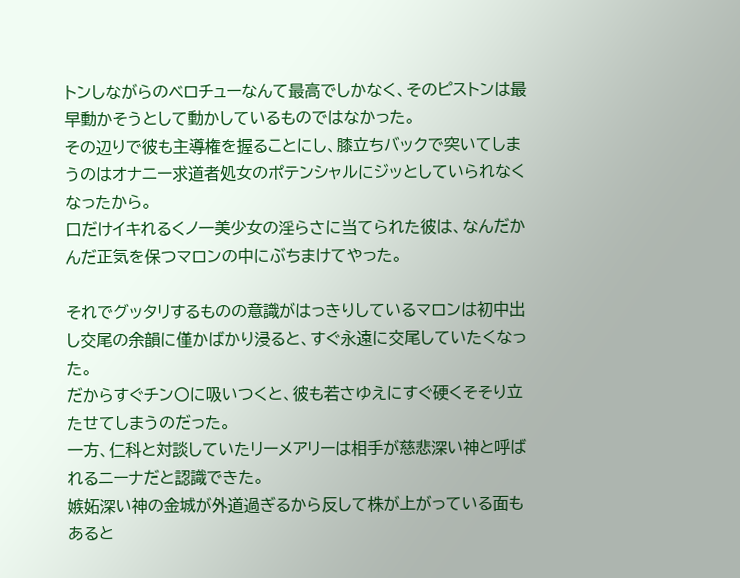トンしながらのベロチューなんて最高でしかなく、そのピストンは最早動かそうとして動かしているものではなかった。
その辺りで彼も主導権を握ることにし、膝立ちバックで突いてしまうのはオナニー求道者処女のポテンシャルにジッとしていられなくなったから。
口だけイキれるくノ一美少女の淫らさに当てられた彼は、なんだかんだ正気を保つマロンの中にぶちまけてやった。

それでグッタリするものの意識がはっきりしているマロンは初中出し交尾の余韻に僅かばかり浸ると、すぐ永遠に交尾していたくなった。
だからすぐチン〇に吸いつくと、彼も若さゆえにすぐ硬くそそり立たせてしまうのだった。
一方、仁科と対談していたリーメアリーは相手が慈悲深い神と呼ばれるニーナだと認識できた。
嫉妬深い神の金城が外道過ぎるから反して株が上がっている面もあると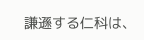謙遜する仁科は、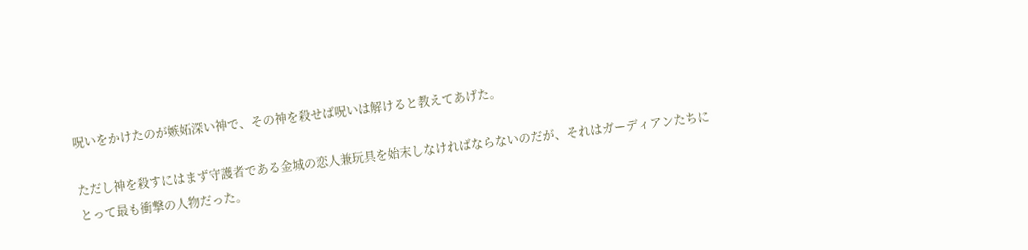呪いをかけたのが嫉妬深い神で、その神を殺せば呪いは解けると教えてあげた。

ただし神を殺すにはまず守護者である金城の恋人兼玩具を始末しなければならないのだが、それはガーディアンたちにとって最も衝撃の人物だった。